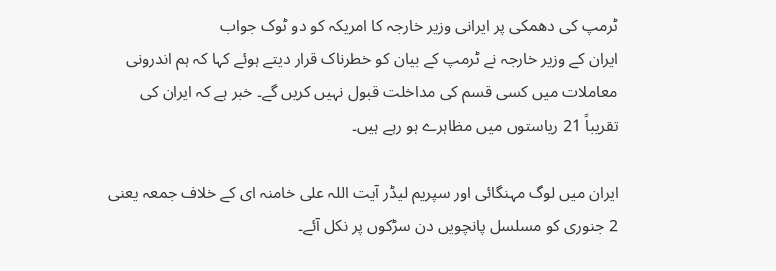ٹرمپ کی دھمکی پر ایرانی وزیر خارجہ کا امریکہ کو دو ٹوک جواب
ایران کے وزیر خارجہ نے ٹرمپ کے بیان کو خطرناک قرار دیتے ہوئے کہا کہ ہم اندرونی معاملات میں کسی قسم کی مداخلت قبول نہیں کریں گے۔ خبر ہے کہ ایران کی تقریباً 21 ریاستوں میں مظاہرے ہو رہے ہیں۔

ایران میں لوگ مہنگائی اور سپریم لیڈر آیت اللہ علی خامنہ ای کے خلاف جمعہ یعنی 2 جنوری کو مسلسل پانچویں دن سڑکوں پر نکل آئے۔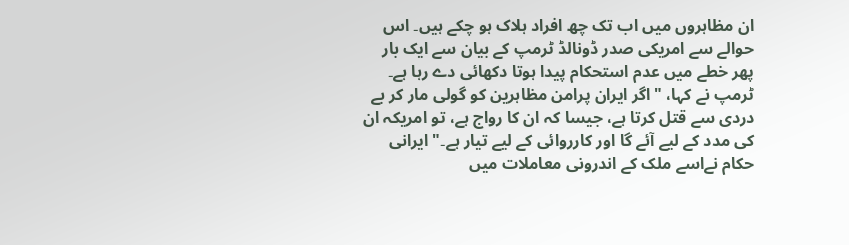ان مظاہروں میں اب تک چھ افراد ہلاک ہو چکے ہیں۔ اس حوالے سے امریکی صدر ڈونالڈ ٹرمپ کے بیان سے ایک بار پھر خطے میں عدم استحکام پیدا ہوتا دکھائی دے رہا ہے۔ ٹرمپ نے کہا، "اگر ایران پرامن مظاہرین کو گولی مار کر بے دردی سے قتل کرتا ہے، جیسا کہ ان کا رواج ہے، تو امریکہ ان کی مدد کے لیے آئے گا اور کارروائی کے لیے تیار ہے۔" ایرانی حکام نےاسے ملک کے اندرونی معاملات میں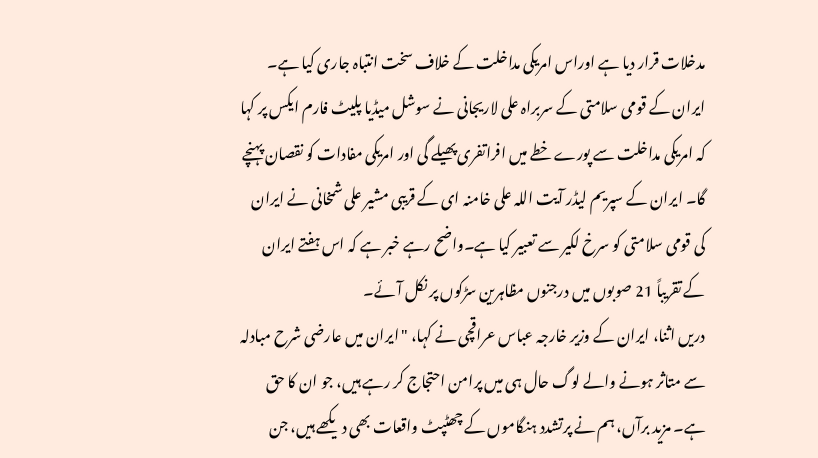مدخلات قرار دیا ہے اوراس امریکی مداخلت کے خلاف سخت انتباہ جاری کیا ہے۔
ایران کے قومی سلامتی کے سربراہ علی لاریجانی نے سوشل میڈیا پلیٹ فارم ایکس پر کہا کہ امریکی مداخلت سے پورے خطے میں افراتفری پھیلے گی اور امریکی مفادات کو نقصان پہنچے گا۔ ایران کے سپریم لیڈر آیت اللہ علی خامنہ ای کے قریبی مشیر علی شمخانی نے ایران کی قومی سلامتی کو سرخ لکیر سے تعبیر کیا ہے۔واضح رہے خبر ہے کہ اس ہفتے ایران کے تقریباً 21 صوبوں میں درجنوں مظاہرین سڑکوں پر نکل آئے۔
دریں اثنا، ایران کے وزیر خارجہ عباس عراقچی نے کہا، "ایران میں عارضی شرح مبادلہ سے متاثر ہونے والے لوگ حال ہی میں پرامن احتجاج کر رہے ہیں، جو ان کا حق ہے۔ مزید برآں، ہم نے پرتشدد ہنگاموں کے چھٹپٹ واقعات بھی دیکھے ہیں، جن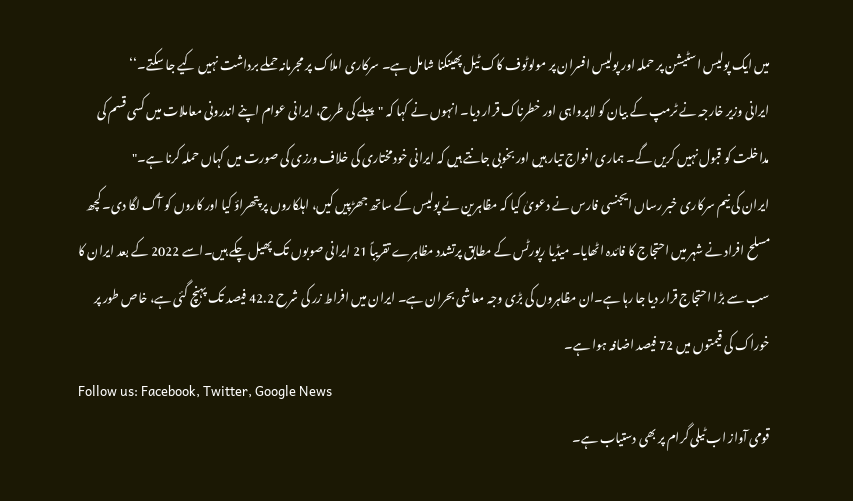میں ایک پولیس اسٹیشن پر حملہ اور پولیس افسران پر مولوٹوف کاک ٹیل پھینکنا شامل ہے۔ سرکاری املاک پر مجرمانہ حملے برداشت نہیں کیے جا سکتے۔‘‘
ایرانی وزیر خارجہ نے ٹرمپ کے بیان کو لاپرواہی اور خطرناک قرار دیا۔ انہوں نے کہا کہ "پہلے کی طرح، ایرانی عوام اپنے اندرونی معاملات میں کسی قسم کی مداخلت کو قبول نہیں کریں گے۔ ہماری افواج تیار ہیں اور بخوبی جانتے ہیں کہ ایرانی خودمختاری کی خلاف ورزی کی صورت میں کہاں حملہ کرنا ہے۔"
ایران کی نیم سرکاری خبر رساں ایجنسی فارس نے دعویٰ کیا کہ مظاہرین نے پولیس کے ساتھ جھڑپیں کیں، اہلکاروں پر پتھراؤ کیا اور کاروں کو آگ لگا دی۔ کچھ مسلح افراد نے شہر میں احتجاج کا فائدہ اٹھایا۔ میڈیا رپورٹس کے مطابق پرتشدد مظاہرے تقریباً 21 ایرانی صوبوں تک پھیل چکے ہیں۔اسے 2022 کے بعد ایران کا سب سے بڑا احتجاج قرار دیا جا رہا ہے۔ان مظاہروں کی بڑی وجہ معاشی بحران ہے۔ ایران میں افراط زر کی شرح 42.2 فیصد تک پہنچ گئی ہے، خاص طور پر خوراک کی قیمتوں میں 72 فیصد اضافہ ہوا ہے۔
Follow us: Facebook, Twitter, Google News
قومی آواز اب ٹیلی گرام پر بھی دستیاب ہے۔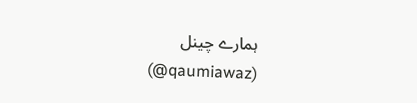ہمارے چینل (qaumiawaz@)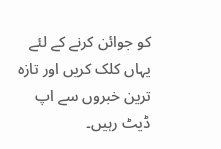کو جوائن کرنے کے لئے یہاں کلک کریں اور تازہ ترین خبروں سے اپ ڈیٹ رہیں۔